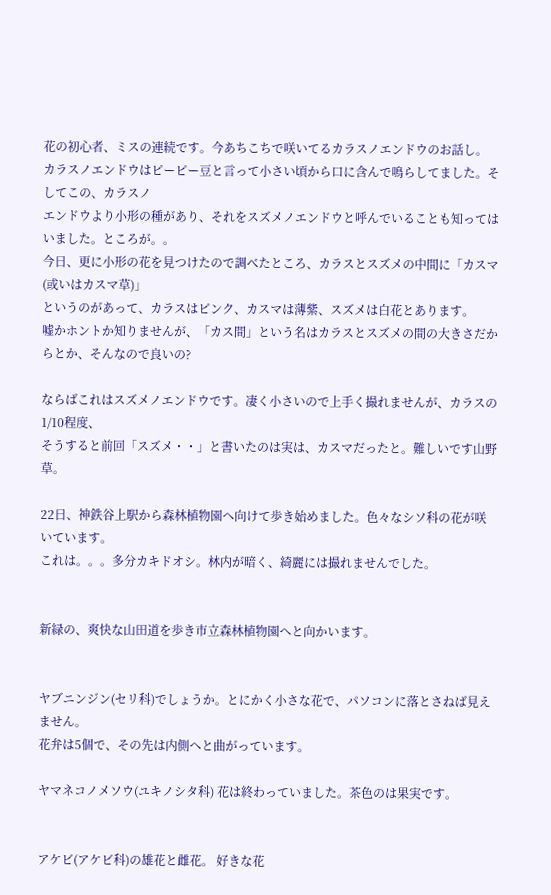花の初心者、ミスの連続です。今あちこちで咲いてるカラスノエンドウのお話し。
カラスノエンドウはピーピー豆と言って小さい頃から口に含んで鳴らしてました。そしてこの、カラスノ
エンドウより小形の種があり、それをスズメノエンドウと呼んでいることも知ってはいました。ところが。。
今日、更に小形の花を見つけたので調べたところ、カラスとスズメの中間に「カスマ(或いはカスマ草)」
というのがあって、カラスはピンク、カスマは薄紫、スズメは白花とあります。
嘘かホントか知りませんが、「カス間」という名はカラスとスズメの間の大きさだからとか、そんなので良いの?

ならばこれはスズメノエンドウです。凄く小さいので上手く撮れませんが、カラスの1/10程度、
そうすると前回「スズメ・・」と書いたのは実は、カスマだったと。難しいです山野草。

22日、神鉄谷上駅から森林植物園へ向けて歩き始めました。色々なシソ科の花が咲いています。
これは。。。多分カキドオシ。林内が暗く、綺麗には撮れませんでした。


新緑の、爽快な山田道を歩き市立森林植物園へと向かいます。


ヤブニンジン(セリ科)でしょうか。とにかく小さな花で、パソコンに落とさねば見えません。
花弁は5個で、その先は内側へと曲がっています。

ヤマネコノメソウ(ユキノシタ科) 花は終わっていました。茶色のは果実です。


アケビ(アケビ科)の雄花と雌花。 好きな花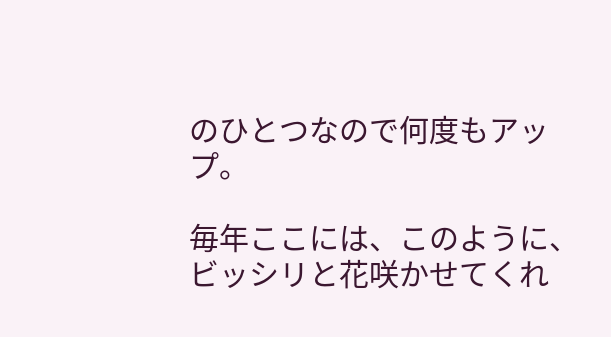のひとつなので何度もアップ。

毎年ここには、このように、ビッシリと花咲かせてくれ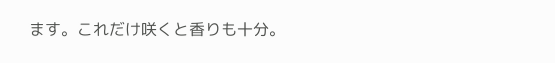ます。これだけ咲くと香りも十分。